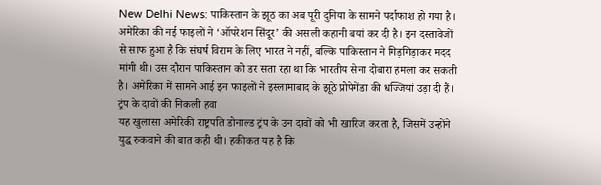New Delhi News: पाकिस्तान के झूठ का अब पूरी दुनिया के सामने पर्दाफाश हो गया है। अमेरिका की नई फाइलों ने ‘ऑपरेशन सिंदूर’ की असली कहानी बयां कर दी है। इन दस्तावेजों से साफ हुआ है कि संघर्ष विराम के लिए भारत ने नहीं, बल्कि पाकिस्तान ने गिड़गिड़ाकर मदद मांगी थी। उस दौरान पाकिस्तान को डर सता रहा था कि भारतीय सेना दोबारा हमला कर सकती है। अमेरिका में सामने आई इन फाइलों ने इस्लामाबाद के झूठे प्रोपेगेंडा की धज्जियां उड़ा दी हैं।
ट्रंप के दावों की निकली हवा
यह खुलासा अमेरिकी राष्ट्रपति डोनाल्ड ट्रंप के उन दावों को भी खारिज करता है, जिसमें उन्होंने युद्ध रुकवाने की बात कही थी। हकीकत यह है कि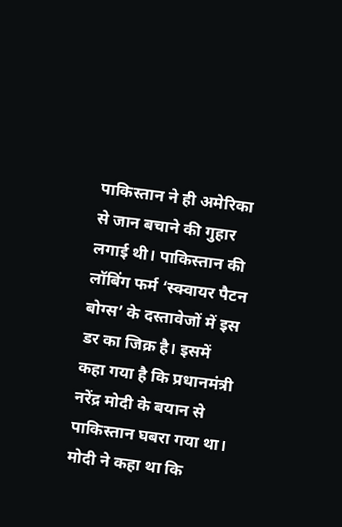पाकिस्तान ने ही अमेरिका से जान बचाने की गुहार लगाई थी। पाकिस्तान की लॉबिंग फर्म ‘स्क्वायर पैटन बोग्स’ के दस्तावेजों में इस डर का जिक्र है। इसमें कहा गया है कि प्रधानमंत्री नरेंद्र मोदी के बयान से पाकिस्तान घबरा गया था। मोदी ने कहा था कि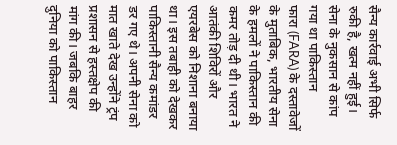सैन्य कार्रवाई अभी सिर्फ रुकी है, खत्म नहीं हुई।
सेना के नुकसान से कांप गया था पाकिस्तान
फारा (FARA) के दस्तावेजों के मुताबिक, भारतीय सेना के हमलों ने पाकिस्तान की कमर तोड़ दी थी। भारत ने आतंकी शिविरों और एयरबेस को निशाना बनाया था। इस तबाही को देखकर पाकिस्तानी सैन्य कमांडर डर गए थे। अपनी सेना को मात खाते देख उन्होंने ट्रंप प्रशासन से हस्तक्षेप की मांग की। जबकि बाहर दुनिया को पाकिस्तान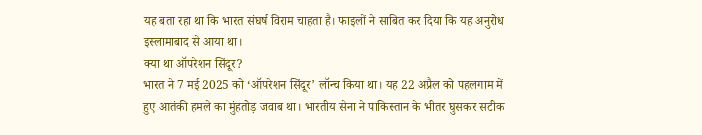यह बता रहा था कि भारत संघर्ष विराम चाहता है। फाइलों ने साबित कर दिया कि यह अनुरोध इस्लामाबाद से आया था।
क्या था ऑपरेशन सिंदूर?
भारत ने 7 मई 2025 को ‘ऑपरेशन सिंदूर’ लॉन्च किया था। यह 22 अप्रैल को पहलगाम में हुए आतंकी हमले का मुंहतोड़ जवाब था। भारतीय सेना ने पाकिस्तान के भीतर घुसकर सटीक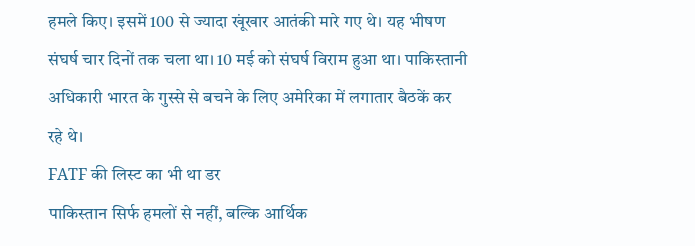हमले किए। इसमें 100 से ज्यादा खूंखार आतंकी मारे गए थे। यह भीषण संघर्ष चार दिनों तक चला था। 10 मई को संघर्ष विराम हुआ था। पाकिस्तानी अधिकारी भारत के गुस्से से बचने के लिए अमेरिका में लगातार बैठकें कर रहे थे।
FATF की लिस्ट का भी था डर
पाकिस्तान सिर्फ हमलों से नहीं, बल्कि आर्थिक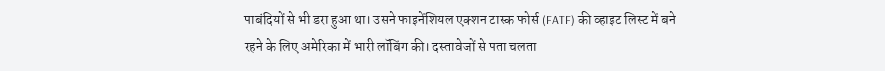पाबंदियों से भी डरा हुआ था। उसने फाइनेंशियल एक्शन टास्क फोर्स (FATF) की व्हाइट लिस्ट में बने रहने के लिए अमेरिका में भारी लॉबिंग की। दस्तावेजों से पता चलता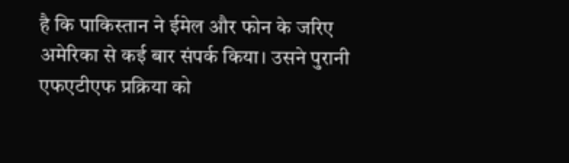है कि पाकिस्तान ने ईमेल और फोन के जरिए अमेरिका से कई बार संपर्क किया। उसने पुरानी एफएटीएफ प्रक्रिया को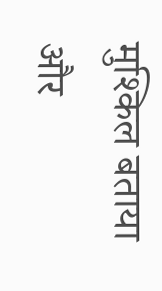मुश्किल बताया और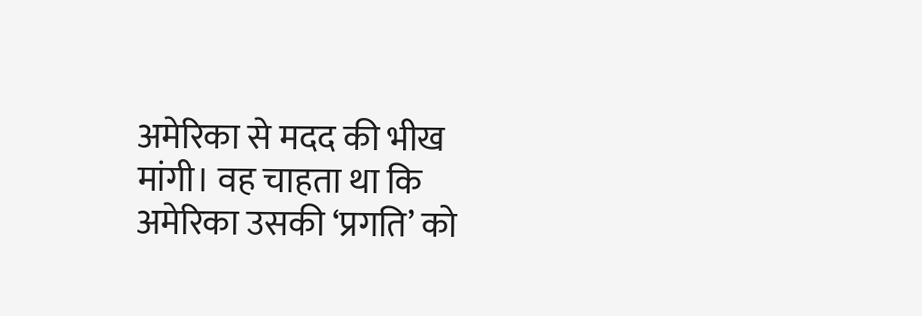अमेरिका से मदद की भीख मांगी। वह चाहता था कि अमेरिका उसकी ‘प्रगति’ को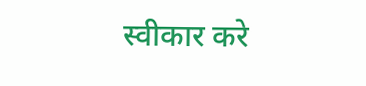स्वीकार करे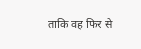ताकि वह फिर से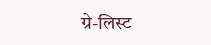ग्रे-लिस्ट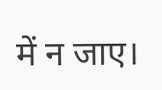में न जाए।